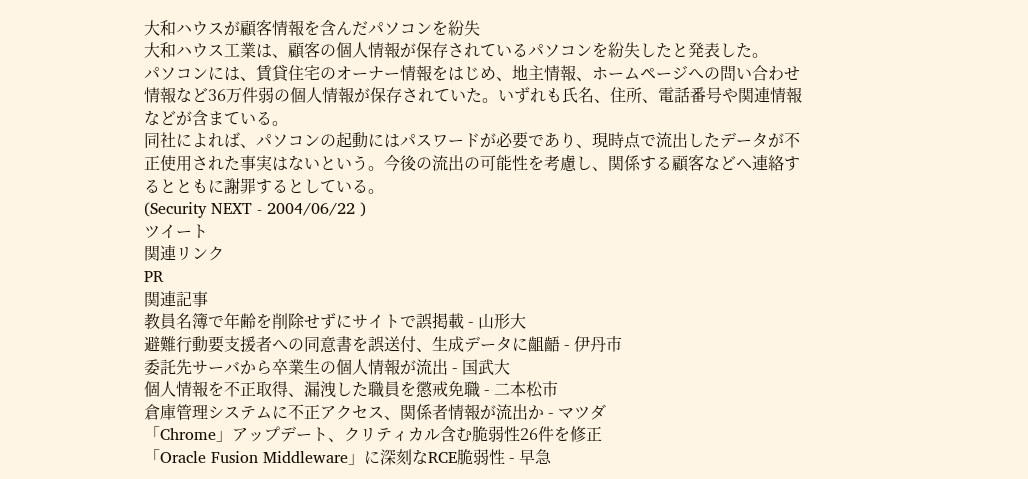大和ハウスが顧客情報を含んだパソコンを紛失
大和ハウス工業は、顧客の個人情報が保存されているパソコンを紛失したと発表した。
パソコンには、賃貸住宅のオーナー情報をはじめ、地主情報、ホームページへの問い合わせ情報など36万件弱の個人情報が保存されていた。いずれも氏名、住所、電話番号や関連情報などが含まている。
同社によれば、パソコンの起動にはパスワードが必要であり、現時点で流出したデータが不正使用された事実はないという。今後の流出の可能性を考慮し、関係する顧客などへ連絡するとともに謝罪するとしている。
(Security NEXT - 2004/06/22 )
ツイート
関連リンク
PR
関連記事
教員名簿で年齢を削除せずにサイトで誤掲載 - 山形大
避難行動要支援者への同意書を誤送付、生成データに齟齬 - 伊丹市
委託先サーバから卒業生の個人情報が流出 - 国武大
個人情報を不正取得、漏洩した職員を懲戒免職 - 二本松市
倉庫管理システムに不正アクセス、関係者情報が流出か - マツダ
「Chrome」アップデート、クリティカル含む脆弱性26件を修正
「Oracle Fusion Middleware」に深刻なRCE脆弱性 - 早急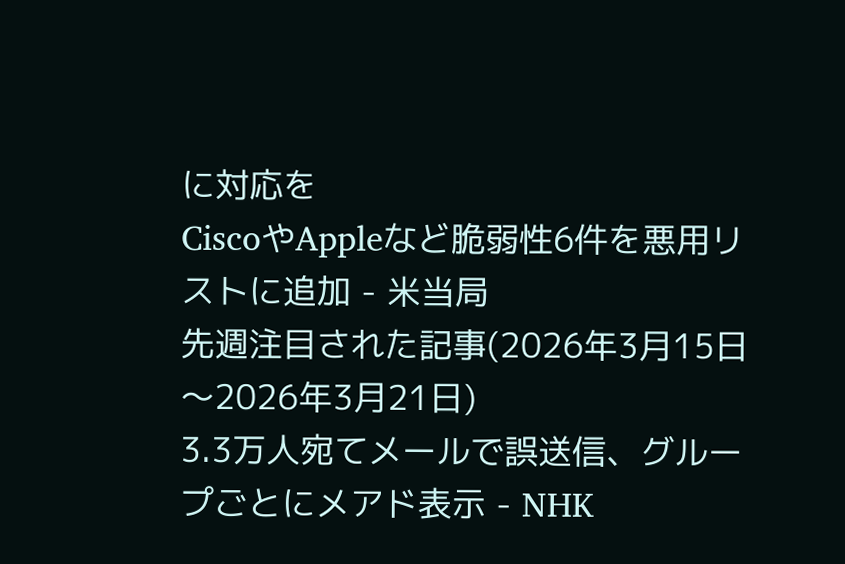に対応を
CiscoやAppleなど脆弱性6件を悪用リストに追加 - 米当局
先週注目された記事(2026年3月15日〜2026年3月21日)
3.3万人宛てメールで誤送信、グループごとにメアド表示 - NHK